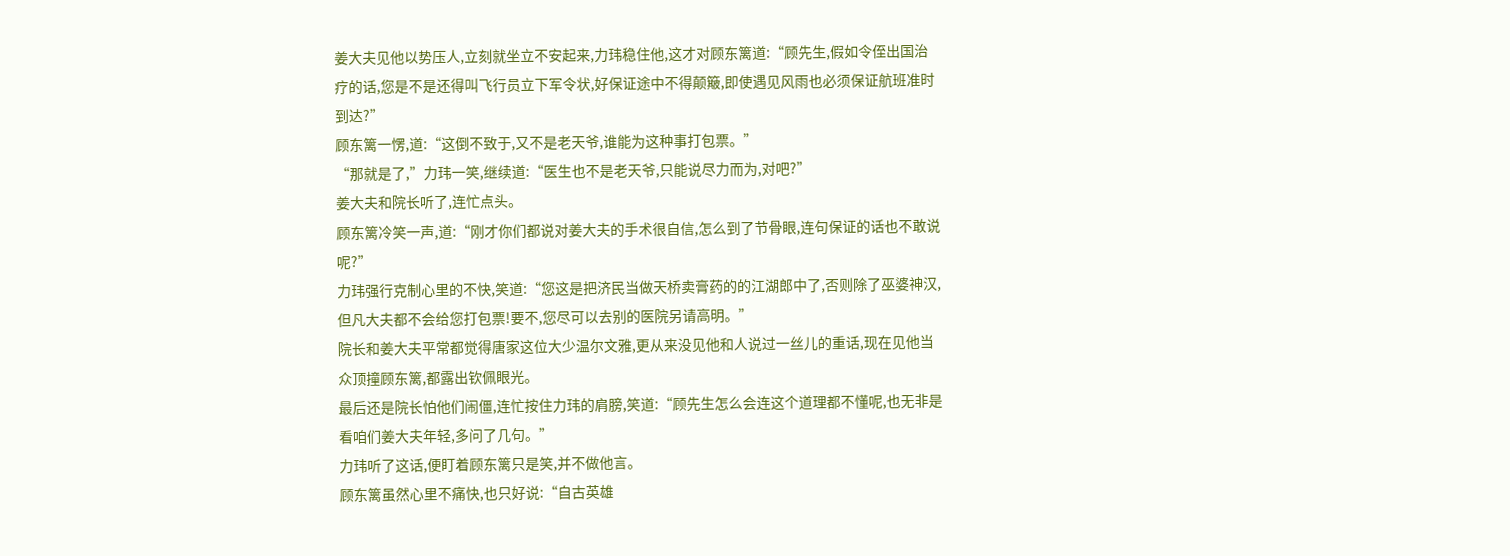姜大夫见他以势压人,立刻就坐立不安起来,力玮稳住他,这才对顾东篱道:“顾先生,假如令侄出国治疗的话,您是不是还得叫飞行员立下军令状,好保证途中不得颠簸,即使遇见风雨也必须保证航班准时到达?”
顾东篱一愣,道:“这倒不致于,又不是老天爷,谁能为这种事打包票。”
“那就是了,”力玮一笑,继续道:“医生也不是老天爷,只能说尽力而为,对吧?”
姜大夫和院长听了,连忙点头。
顾东篱冷笑一声,道:“刚才你们都说对姜大夫的手术很自信,怎么到了节骨眼,连句保证的话也不敢说呢?”
力玮强行克制心里的不快,笑道:“您这是把济民当做天桥卖膏药的的江湖郎中了,否则除了巫婆神汉,但凡大夫都不会给您打包票!要不,您尽可以去别的医院另请高明。”
院长和姜大夫平常都觉得唐家这位大少温尔文雅,更从来没见他和人说过一丝儿的重话,现在见他当众顶撞顾东篱,都露出钦佩眼光。
最后还是院长怕他们闹僵,连忙按住力玮的肩膀,笑道:“顾先生怎么会连这个道理都不懂呢,也无非是看咱们姜大夫年轻,多问了几句。”
力玮听了这话,便盯着顾东篱只是笑,并不做他言。
顾东篱虽然心里不痛快,也只好说:“自古英雄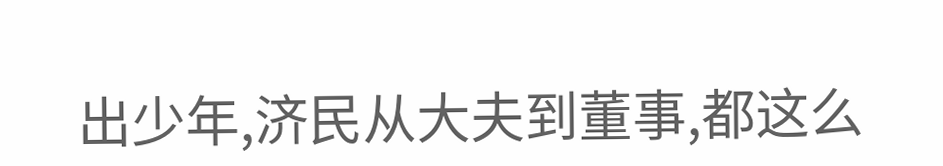出少年,济民从大夫到董事,都这么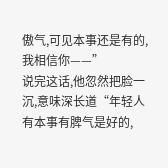傲气,可见本事还是有的,我相信你——”
说完这话,他忽然把脸一沉,意味深长道“年轻人有本事有脾气是好的,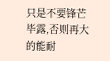只是不要锋芒毕露,否则再大的能耐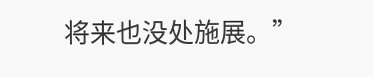将来也没处施展。”